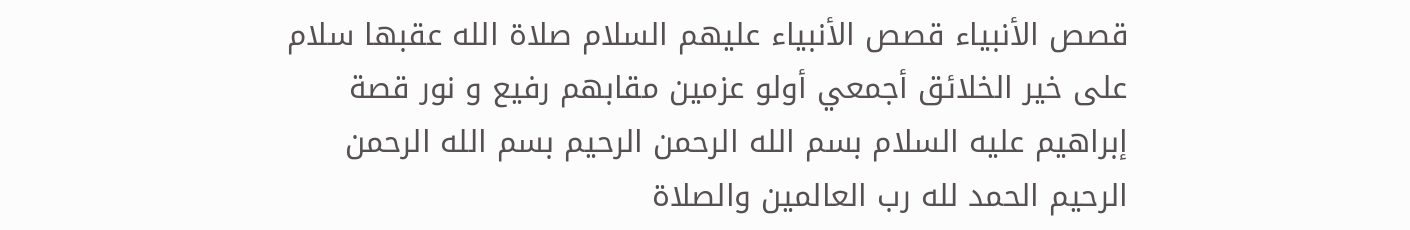قصص الأنبياء قصص الأنبياء عليهم السلام صلاة الله عقبها سلام على خير الخلائق أجمعي أولو عزمين مقابهم رفيع و نور قصة إبراهيم عليه السلام بسم الله الرحمن الرحيم بسم الله الرحمن الرحيم الحمد لله رب العالمين والصلاة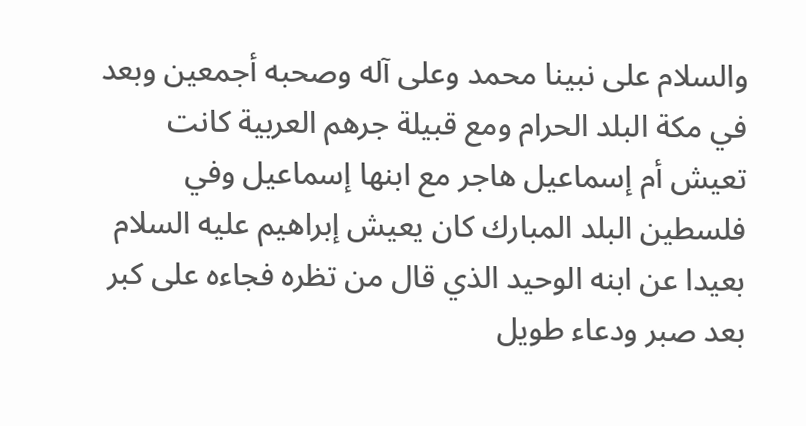والسلام على نبينا محمد وعلى آله وصحبه أجمعين وبعد في مكة البلد الحرام ومع قبيلة جرهم العربية كانت تعيش أم إسماعيل هاجر مع ابنها إسماعيل وفي فلسطين البلد المبارك كان يعيش إبراهيم عليه السلام بعيدا عن ابنه الوحيد الذي قال من تظره فجاءه على كبر بعد صبر ودعاء طويل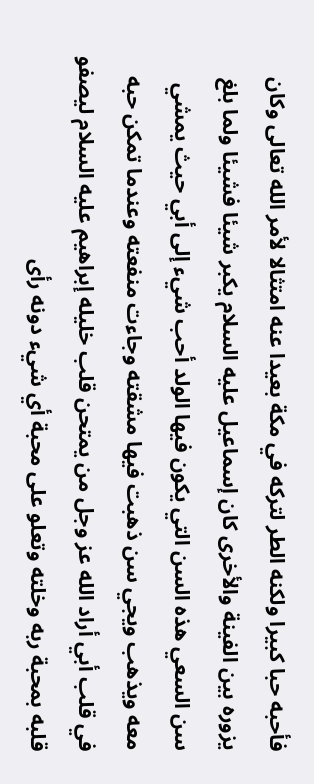فأحبه حبا كبيرا ولكنه الطر لتركه في مكة بعيدا عنه امتثالا لأمر الله تعالى وكان يزوره بين الفينة والأخرى كان إسماعيل عليه السلام يكبر شيئا فشيئا ولما بلغ سن السعي هذه السن التي يكون فيها الولد أحب شيء إلى أبي حيث يمشي معه ويذهب ويجي سن ذهبت فيها مشقته وجاءت منفعته وعندما تمكن حبه في قلب أبي أراد الله عز وجل من يمتحن قلب خليله إبراهيم عليه السلام ليصفو قلبه بمحبة ربه وخلته وتعلو على محبة أي شيء دونه رأى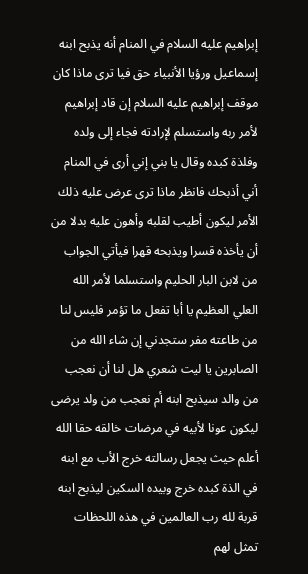إبراهيم عليه السلام في المنام أنه يذبح ابنه إسماعيل ورؤيا الأنبياء حق فيا ترى ماذا كان موقف إبراهيم عليه السلام إن قاد إبراهيم لأمر ربه واستسلم لإرادته فجاء إلى ولده وفلذة كبده وقال يا بني إني أرى في المنام أني أذبحك فانظر ماذا ترى عرض عليه ذلك الأمر ليكون أطيب لقلبه وأهون عليه بدلا من أن يأخذه قسرا ويذبحه قهرا فيأتي الجواب من لابن البار الحليم واستسلما لأمر الله العلي العظيم يا أبا تفعل ما تؤمر فليس لنا من طاعته مفر ستجدني إن شاء الله من الصابرين يا ليت شعري هل لنا أن نعجب من والد سيذبح ابنه أم نعجب من ولد يرضى ليكون عونا لأبيه في مرضات خالقه حقا الله أعلم حيث يجعل رسالته خرج الأب مع ابنه في الذة كبده خرج وبيده السكين ليذبح ابنه قربة لله رب العالمين في هذه اللحظات تمثل لهم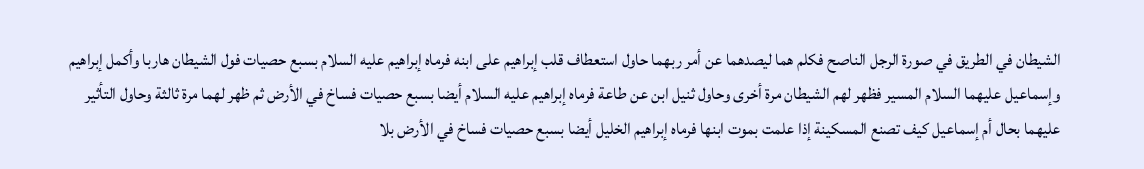الشيطان في الطريق في صورة الرجل الناصح فكلم هما ليصدهما عن أمر ربهما حاول استعطاف قلب إبراهيم على ابنه فرماه إبراهيم عليه السلام بسبع حصيات فول الشيطان هاربا وأكمل إبراهيم وإسماعيل عليهما السلام المسير فظهر لهم الشيطان مرة أخرى وحاول ثنيل ابن عن طاعة فرماه إبراهيم عليه السلام أيضا بسبع حصيات فساخ في الأرض ثم ظهر لهما مرة ثالثة وحاول التأثير عليهما بحال أم إسماعيل كيف تصنع المسكينة إذا علمت بموت ابنها فرماه إبراهيم الخليل أيضا بسبع حصيات فساخ في الأرض بلا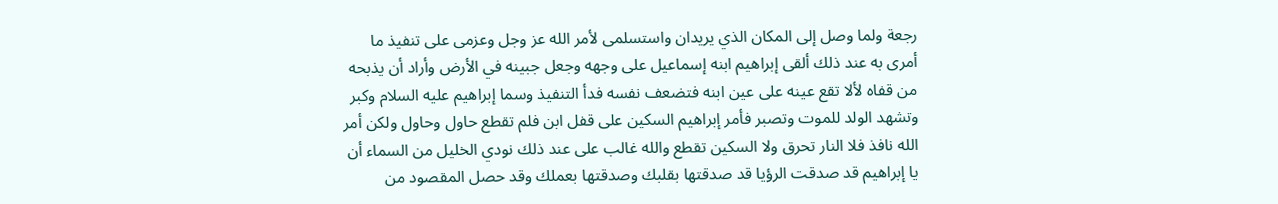رجعة ولما وصل إلى المكان الذي يريدان واستسلمى لأمر الله عز وجل وعزمى على تنفيذ ما أمرى به عند ذلك ألقى إبراهيم ابنه إسماعيل على وجهه وجعل جبينه في الأرض وأراد أن يذبحه من قفاه لألا تقع عينه على عين ابنه فتضعف نفسه فدأ التنفيذ وسما إبراهيم عليه السلام وكبر وتشهد الولد للموت وتصبر فأمر إبراهيم السكين على قفل ابن فلم تقطع حاول وحاول ولكن أمر الله نافذ فلا النار تحرق ولا السكين تقطع والله غالب على عند ذلك نودي الخليل من السماء أن يا إبراهيم قد صدقت الرؤيا قد صدقتها بقلبك وصدقتها بعملك وقد حصل المقصود من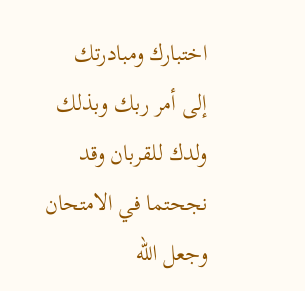اختبارك ومبادرتك إلى أمر ربك وبذلك ولدك للقربان وقد نجحتما في الامتحان وجعل الله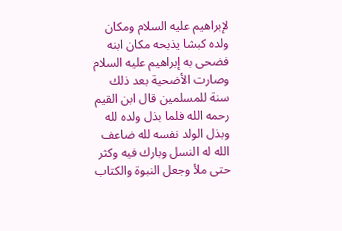لإبراهيم عليه السلام ومكان ولده كبشا يذبحه مكان ابنه فضحى به إبراهيم عليه السلام وصارت الأضحية بعد ذلك سنة للمسلمين قال ابن القيم رحمه الله فلما بذل ولده لله وبذل الولد نفسه لله ضاعف الله له النسل وبارك فيه وكثر حتى ملأ وجعل النبوة والكتاب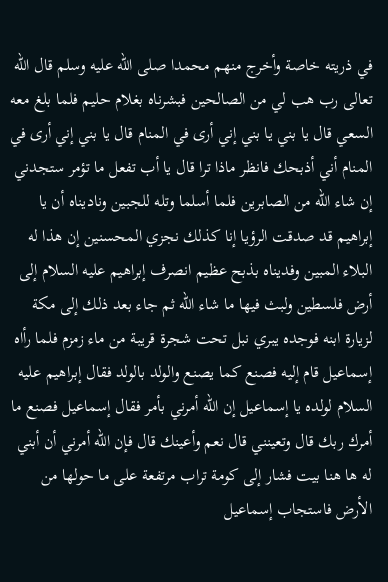في ذريته خاصة وأخرج منهم محمدا صلى الله عليه وسلم قال الله تعالى رب هب لي من الصالحين فبشرناه بغلام حليم فلما بلغ معه السعي قال يا بني يا بني إني أرى في المنام قال يا بني إني أرى في المنام أني أذبحك فانظر ماذا ترا قال يا أب تفعل ما تؤمر ستجدني إن شاء الله من الصابرين فلما أسلما وتله للجبين وناديناه أن يا إبراهيم قد صدقت الرؤيا إنا كذلك نجزي المحسنين إن هذا له البلاء المبين وفديناه بذبح عظيم انصرف إبراهيم عليه السلام إلى أرض فلسطين ولبث فيها ما شاء الله ثم جاء بعد ذلك إلى مكة لزيارة ابنه فوجده يبري نبل تحت شجرة قريبة من ماء زمزم فلما رأاه إسماعيل قام إليه فصنع كما يصنع والولد بالولد فقال إبراهيم عليه السلام لولده يا إسماعيل إن الله أمرني بأمر فقال إسماعيل فصنع ما أمرك ربك قال وتعينني قال نعم وأعينك قال فإن الله أمرني أن أبني له ها هنا بيت فشار إلى كومة تراب مرتفعة على ما حولها من الأرض فاستجاب إسماعيل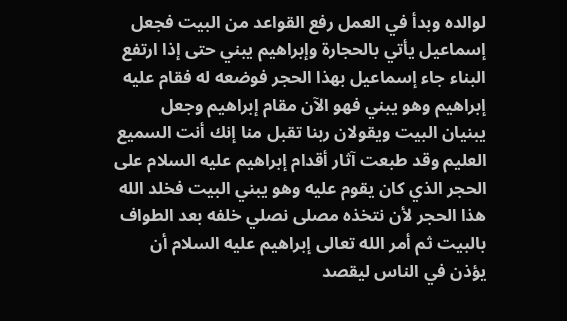لوالده وبدأ في العمل رفع القواعد من البيت فجعل إسماعيل يأتي بالحجارة وإبراهيم يبني حتى إذا ارتفع البناء جاء إسماعيل بهذا الحجر فوضعه له فقام عليه إبراهيم وهو يبني فهو الآن مقام إبراهيم وجعل يبنيان البيت ويقولان ربنا تقبل منا إنك أنت السميع العليم وقد طبعت آثار أقدام إبراهيم عليه السلام على الحجر الذي كان يقوم عليه وهو يبني البيت فخلد الله هذا الحجر لأن نتخذه مصلى نصلي خلفه بعد الطواف بالبيت ثم أمر الله تعالى إبراهيم عليه السلام أن يؤذن في الناس ليقصد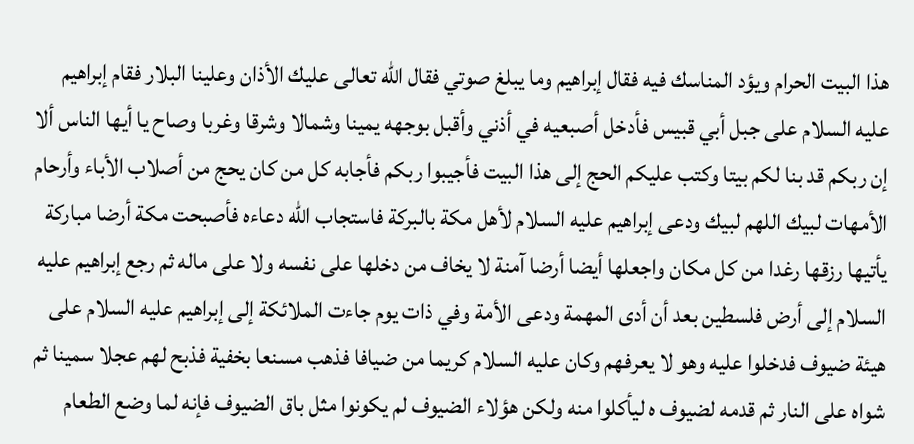هذا البيت الحرام ويؤد المناسك فيه فقال إبراهيم وما يبلغ صوتي فقال الله تعالى عليك الأذان وعلينا البلار فقام إبراهيم عليه السلام على جبل أبي قبيس فأدخل أصبعيه في أذني وأقبل بوجهه يمينا وشمالا وشرقا وغربا وصاح يا أيها الناس ألا إن ربكم قد بنا لكم بيتا وكتب عليكم الحج إلى هذا البيت فأجيبوا ربكم فأجابه كل من كان يحج من أصلاب الأباء وأرحام الأمهات لبيك اللهم لبيك ودعى إبراهيم عليه السلام لأهل مكة بالبركة فاستجاب الله دعاءه فأصبحت مكة أرضا مباركة يأتيها رزقها رغدا من كل مكان واجعلها أيضا أرضا آمنة لا يخاف من دخلها على نفسه ولا على ماله ثم رجع إبراهيم عليه السلام إلى أرض فلسطين بعد أن أدى المهمة ودعى الأمة وفي ذات يوم جاءت الملائكة إلى إبراهيم عليه السلام على هيئة ضيوف فدخلوا عليه وهو لا يعرفهم وكان عليه السلام كريما من ضيافا فذهب مسنعا بخفية فذبح لهم عجلا سمينا ثم شواه على النار ثم قدمه لضيوف ه ليأكلوا منه ولكن هؤلاء الضيوف لم يكونوا مثل باق الضيوف فإنه لما وضع الطعام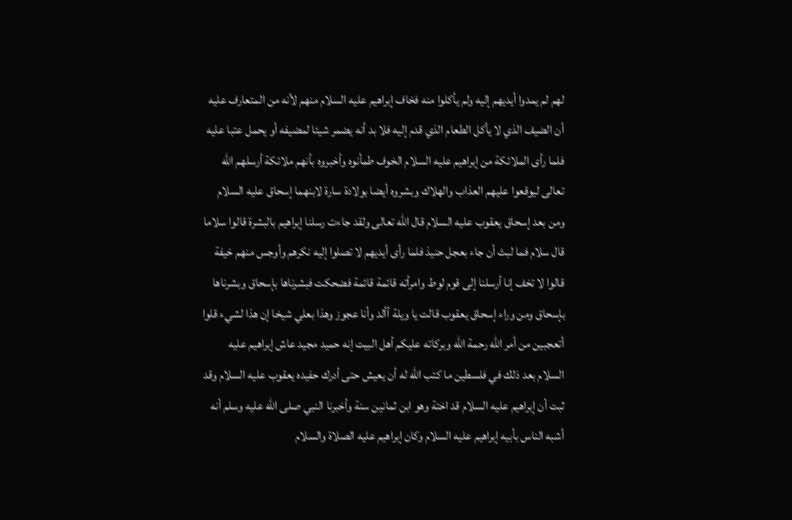لهم لم يمدوا أيديهم إليه ولم يأكلوا منه فخاف إبراهيم عليه السلام منهم لأنه من المتعارف عليه أن الضيف الذي لا يأكل الطعام الذي قدم إليه فلا بد أنه يضمر شيئا لمضيفه أو يحمل عتبا عليه فلما رأى الملائكة من إبراهيم عليه السلام الخوف طمأنوه وأخبروه بأنهم ملائكة أرسلهم الله تعالى ليوقعوا عليهم العذاب والهلاك وبشروه أيضا بولادة سارة لابنهما إسحاق عليه السلام ومن بعد إسحاق يعقوب عليه السلام قال الله تعالى ولقد جاءت رسلنا إبراهيم بالبشرة قالوا سلاما قال سلام فما لبث أن جاء بعجل حنيذ فلما رأى أيديهم لا تصلوا إليه نكرهم وأوجس منهم خيفة قالوا لا تخف إنا أرسلنا إلى قوم لوط وامرأته قائمة قائمة فضحكت فبشرناها بإسحاق وبشرناها بإسحاق ومن وراء إسحاق يعقوب قالت يا ويلة أألد وأنا عجوز وهذا بعلي شيخا إن هذا لشيء قلوا أتعجبين من أمر الله رحمة الله وبركاته عليكم أهل البيت إنه حميد مجيد عاش إبراهيم عليه السلام بعد ذلك في فلسطين ما كتب الله له أن يعيش حتى أدرك حفيده يعقوب عليه السلام وقد ثبت أن إبراهيم عليه السلام قد اختة وهو ابن ثمانين سنة وأخبرنا النبي صلى الله عليه وسلم أنه أشبه الناس بأبيه إبراهيم عليه السلام وكان إبراهيم عليه الصلاة والسلام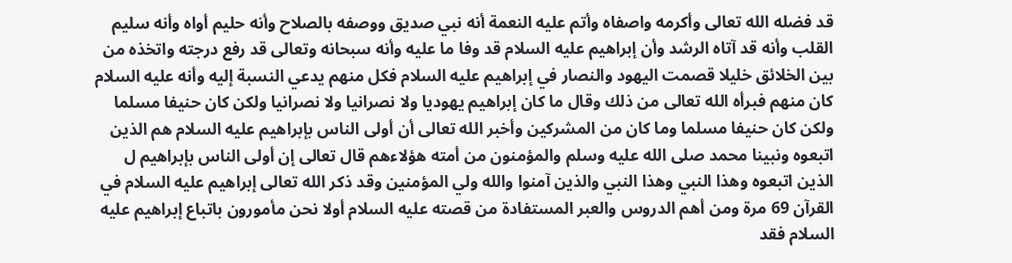قد فضله الله تعالى وأكرمه واصفاه وأتم عليه النعمة أنه نبي صديق ووصفه بالصلاح وأنه حليم أواه وأنه سليم القلب وأنه قد آتاه الرشد وأن إبراهيم عليه السلام قد وفا ما عليه وأنه سبحانه وتعالى قد رفع درجته واتخذه من بين الخلائق خليلا قصمت اليهود والنصار في إبراهيم عليه السلام فكل منهم يدعي النسبة إليه وأنه عليه السلام كان منهم فبرأه الله تعالى من ذلك وقال ما كان إبراهيم يهوديا ولا نصرانيا ولا نصرانيا ولكن كان حنيفا مسلما ولكن كان حنيفا مسلما وما كان من المشركين وأخبر الله تعالى أن أولى الناس بإبراهيم عليه السلام هم الذين اتبعوه ونبينا محمد صلى الله عليه وسلم والمؤمنون من أمته هؤلاءهم قال تعالى إن أولى الناس بإبراهيم ل الذين اتبعوه وهذا النبي وهذا النبي والذين آمنوا والله ولي المؤمنين وقد ذكر الله تعالى إبراهيم عليه السلام في القرآن 69 مرة ومن أهم الدروس والعبر المستفادة من قصته عليه السلام أولا نحن مأمورون باتباع إبراهيم عليه السلام فقد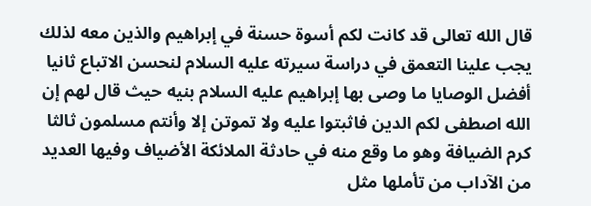قال الله تعالى قد كانت لكم أسوة حسنة في إبراهيم والذين معه لذلك يجب علينا التعمق في دراسة سيرته عليه السلام لنحسن الاتباع ثانيا أفضل الوصايا ما وصى بها إبراهيم عليه السلام بنيه حيث قال لهم إن الله اصطفى لكم الدين فاثبتوا عليه ولا تموتن إلا وأنتم مسلمون ثالثا كرم الضيافة وهو ما وقع منه في حادثة الملائكة الأضياف وفيها العديد من الآداب من تأملها مثل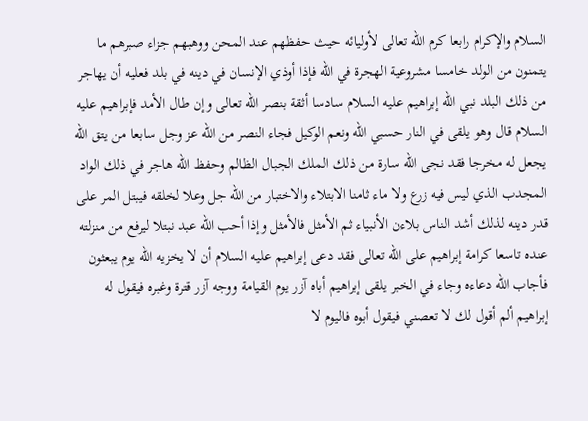السلام والإكرام رابعا كرم الله تعالى لأوليائه حيث حفظهم عند المحن ووهبهم جزاء صبرهم ما يتمنون من الولد خامسا مشروعية الهجرة في الله فإذا أوذي الإنسان في دينه في بلد فعليه أن يهاجر من ذلك البلد نبي الله إبراهيم عليه السلام سادسا أثقة بنصر الله تعالى وإن طال الأمد فإبراهيم عليه السلام قال وهو يلقى في النار حسبي الله ونعم الوكيل فجاء النصر من الله عز وجل سابعا من يتق الله يجعل له مخرجا فقد نجى الله سارة من ذلك الملك الجبال الظالم وحفظ الله هاجر في ذلك الواد المجدب الذي ليس فيه زرع ولا ماء ثامنا الابتلاء والاختبار من الله جل وعلا لخلقه فيبتل المر على قدر دينه لذلك أشد الناس بلاءن الأنبياء ثم الأمثل فالأمثل وإذا أحب الله عبد نبتلا ليرفع من منزلته عنده تاسعا كرامة إبراهيم على الله تعالى فقد دعى إبراهيم عليه السلام أن لا يخزيه الله يوم يبعثون فأجاب الله دعاءه وجاء في الخبر يلقى إبراهيم أباه آزر يوم القيامة ووجه آزر قترة وغبره فيقول له إبراهيم ألم أقول لك لا تعصني فيقول أبوه فاليوم لا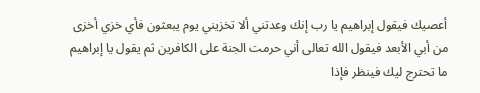أعصيك فيقول إبراهيم يا رب إنك وعدتني ألا تخزيني يوم يبعثون فأي خزي أخزى من أبي الأبعد فيقول الله تعالى أني حرمت الجنة على الكافرين ثم يقول يا إبراهيم ما تحترج ليك فينظر فإذا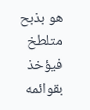هو بذبح متلطخ فيؤخذ بقوائمه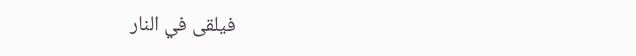فيلقى في النار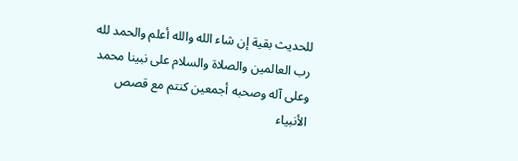للحديث بقية إن شاء الله والله أعلم والحمد لله رب العالمين والصلاة والسلام على نبينا محمد وعلى آله وصحبه أجمعين كنتم مع قصص الأنبياء